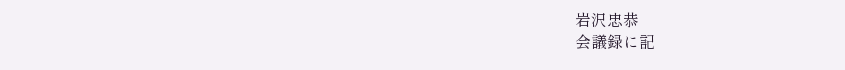岩沢忠恭
会議録に記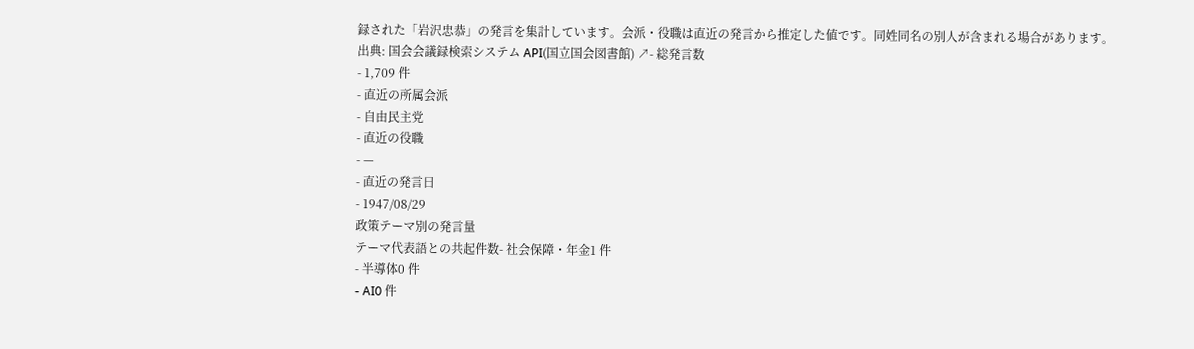録された「岩沢忠恭」の発言を集計しています。会派・役職は直近の発言から推定した値です。同姓同名の別人が含まれる場合があります。
出典: 国会会議録検索システム API(国立国会図書館) ↗- 総発言数
- 1,709 件
- 直近の所属会派
- 自由民主党
- 直近の役職
- —
- 直近の発言日
- 1947/08/29
政策テーマ別の発言量
テーマ代表語との共起件数- 社会保障・年金1 件
- 半導体0 件
- AI0 件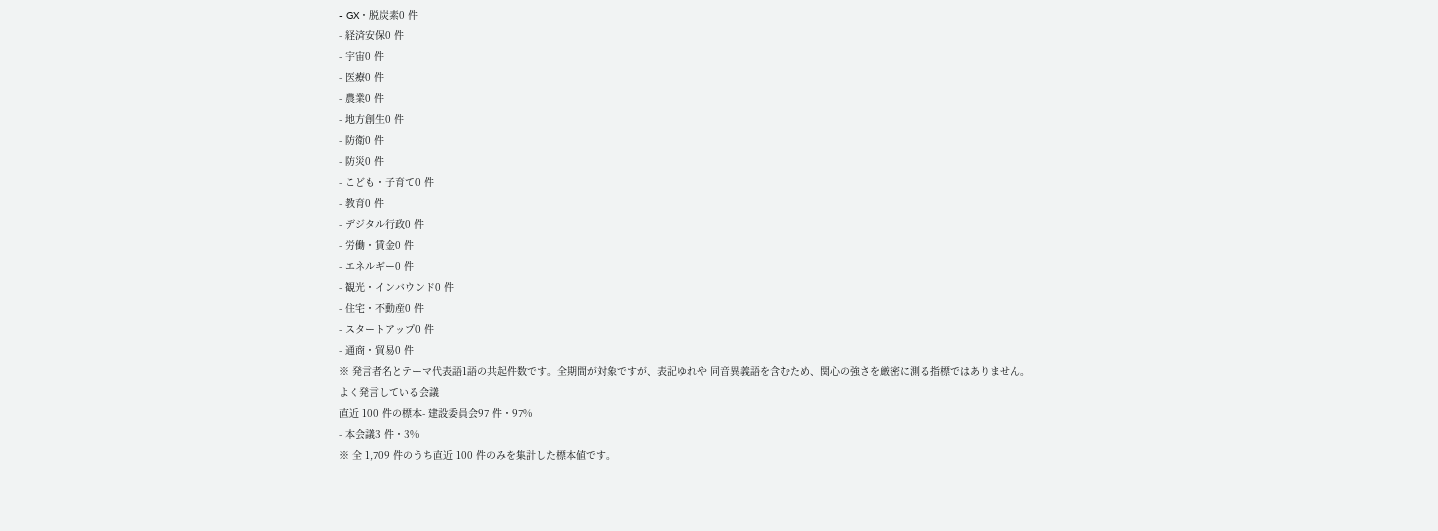- GX・脱炭素0 件
- 経済安保0 件
- 宇宙0 件
- 医療0 件
- 農業0 件
- 地方創生0 件
- 防衛0 件
- 防災0 件
- こども・子育て0 件
- 教育0 件
- デジタル行政0 件
- 労働・賃金0 件
- エネルギー0 件
- 観光・インバウンド0 件
- 住宅・不動産0 件
- スタートアップ0 件
- 通商・貿易0 件
※ 発言者名とテーマ代表語1語の共起件数です。全期間が対象ですが、表記ゆれや 同音異義語を含むため、関心の強さを厳密に測る指標ではありません。
よく発言している会議
直近 100 件の標本- 建設委員会97 件・97%
- 本会議3 件・3%
※ 全 1,709 件のうち直近 100 件のみを集計した標本値です。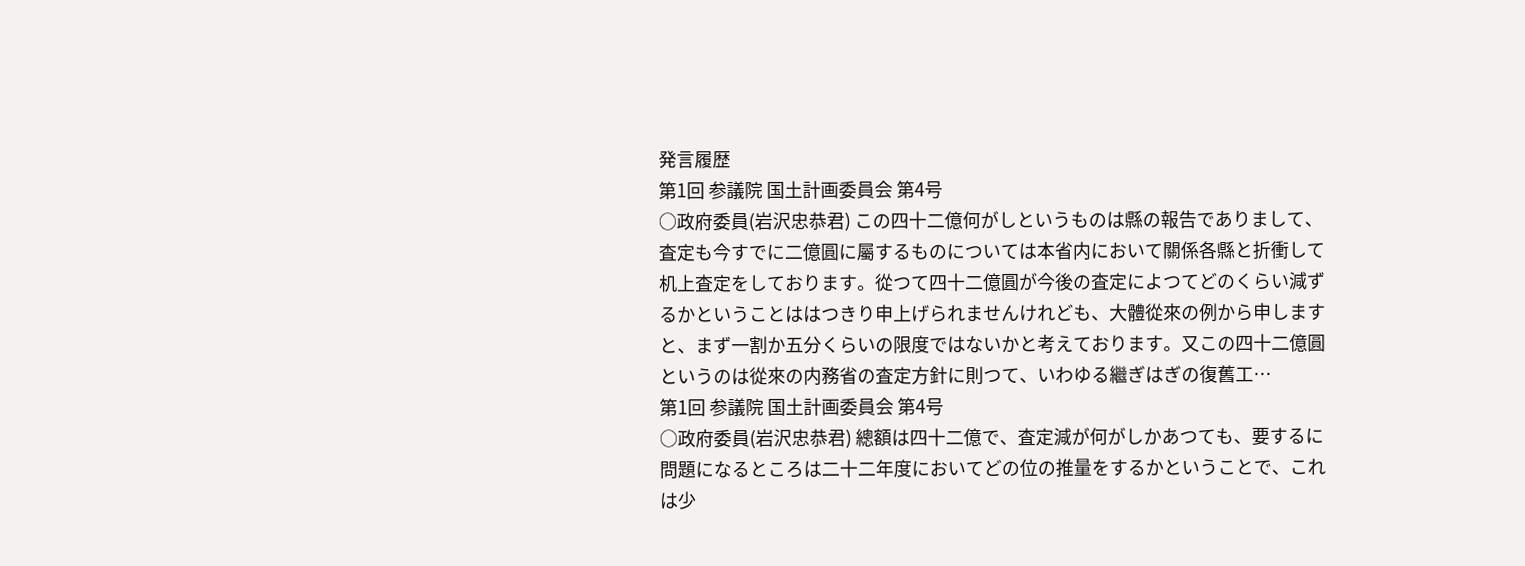発言履歴
第1回 参議院 国土計画委員会 第4号
○政府委員(岩沢忠恭君) この四十二億何がしというものは縣の報告でありまして、査定も今すでに二億圓に屬するものについては本省内において關係各縣と折衝して机上査定をしております。從つて四十二億圓が今後の査定によつてどのくらい減ずるかということははつきり申上げられませんけれども、大體從來の例から申しますと、まず一割か五分くらいの限度ではないかと考えております。又この四十二億圓というのは從來の内務省の査定方針に則つて、いわゆる繼ぎはぎの復舊工…
第1回 参議院 国土計画委員会 第4号
○政府委員(岩沢忠恭君) 總額は四十二億で、査定減が何がしかあつても、要するに問題になるところは二十二年度においてどの位の推量をするかということで、これは少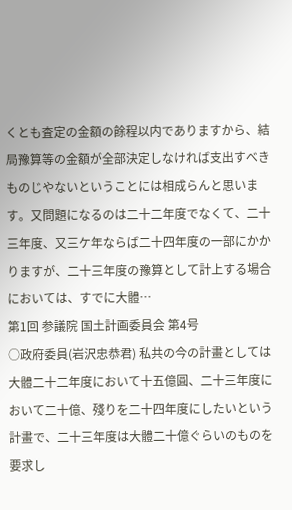くとも査定の金額の餘程以内でありますから、結局豫算等の金額が全部決定しなければ支出すべきものじやないということには相成らんと思います。又問題になるのは二十二年度でなくて、二十三年度、又三ケ年ならば二十四年度の一部にかかりますが、二十三年度の豫算として計上する場合においては、すでに大體…
第1回 参議院 国土計画委員会 第4号
○政府委員(岩沢忠恭君) 私共の今の計畫としては大體二十二年度において十五億圓、二十三年度において二十億、殘りを二十四年度にしたいという計畫で、二十三年度は大體二十億ぐらいのものを要求し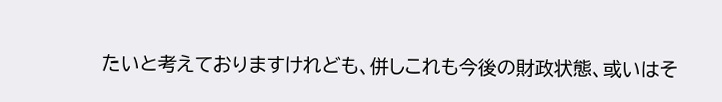たいと考えておりますけれども、併しこれも今後の財政状態、或いはそ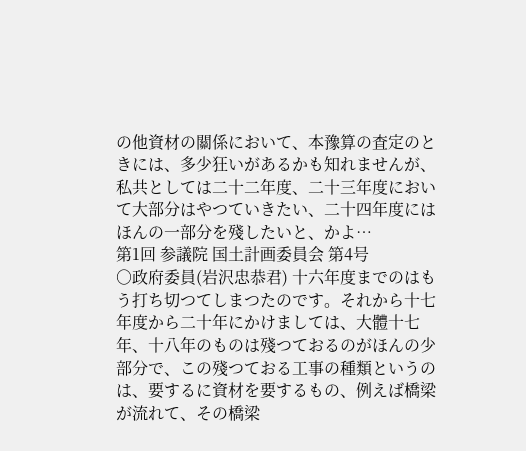の他資材の關係において、本豫算の査定のときには、多少狂いがあるかも知れませんが、私共としては二十二年度、二十三年度において大部分はやつていきたい、二十四年度にはほんの一部分を殘したいと、かよ…
第1回 参議院 国土計画委員会 第4号
○政府委員(岩沢忠恭君) 十六年度までのはもう打ち切つてしまつたのです。それから十七年度から二十年にかけましては、大體十七年、十八年のものは殘つておるのがほんの少部分で、この殘つておる工事の種類というのは、要するに資材を要するもの、例えば橋梁が流れて、その橋梁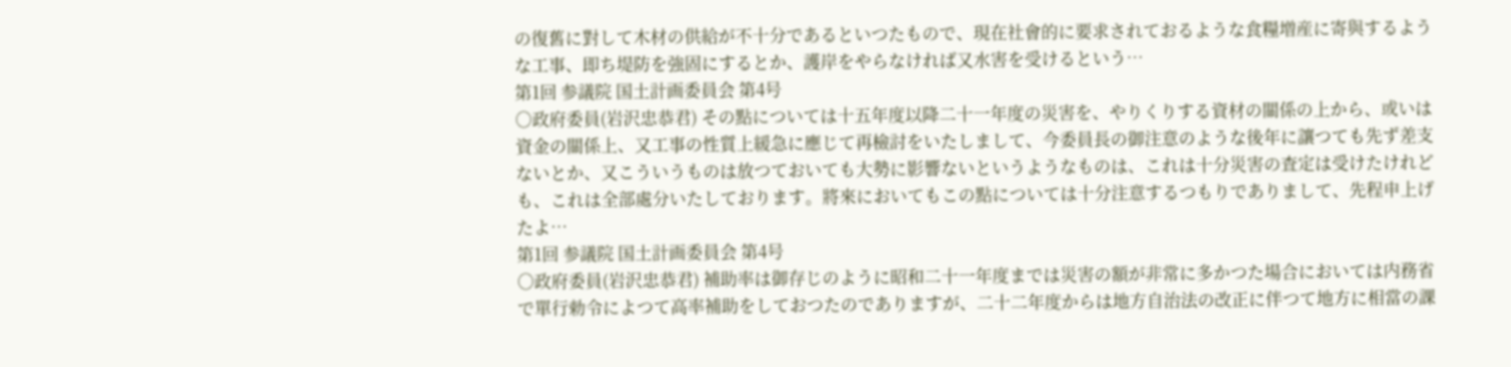の復舊に對して木材の供給が不十分であるといつたもので、現在社會的に要求されておるような食糧増産に寄與するような工事、即ち堤防を強固にするとか、護岸をやらなければ又水害を受けるという…
第1回 参議院 国土計画委員会 第4号
○政府委員(岩沢忠恭君) その點については十五年度以降二十一年度の災害を、やりくりする資材の關係の上から、或いは資金の關係上、又工事の性質上緩急に應じて再檢討をいたしまして、今委員長の御注意のような後年に讓つても先ず差支ないとか、又こういうものは放つておいても大勢に影響ないというようなものは、これは十分災害の査定は受けたけれども、これは全部處分いたしております。將來においてもこの點については十分注意するつもりでありまして、先程申上げたよ…
第1回 参議院 国土計画委員会 第4号
○政府委員(岩沢忠恭君) 補助率は御存じのように昭和二十一年度までは災害の額が非常に多かつた場合においては内務省で單行勅令によつて高率補助をしておつたのでありますが、二十二年度からは地方自治法の改正に伴つて地方に相當の課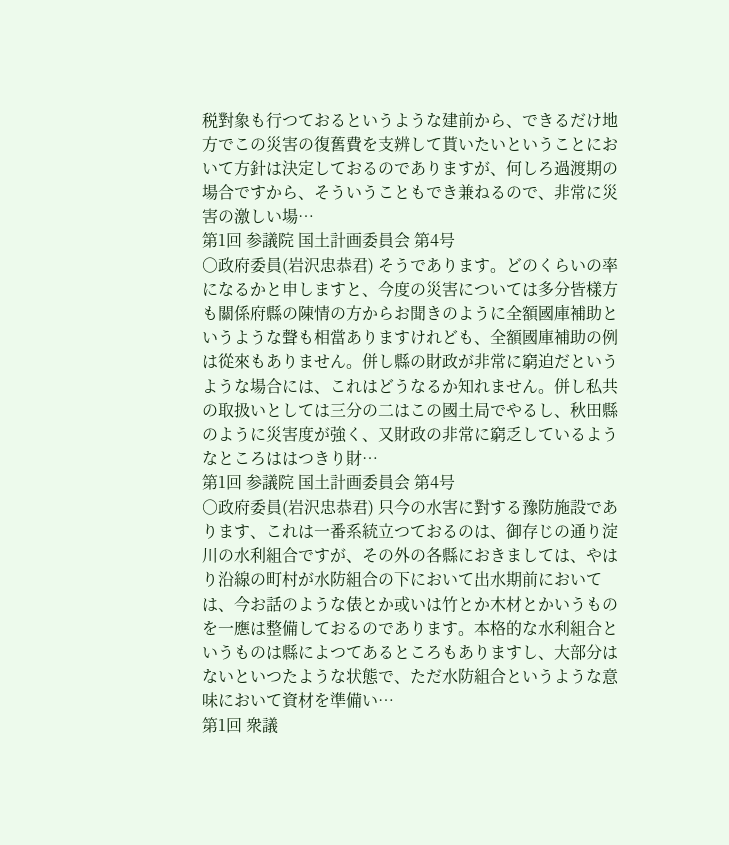税對象も行つておるというような建前から、できるだけ地方でこの災害の復舊費を支辨して貰いたいということにおいて方針は決定しておるのでありますが、何しろ過渡期の場合ですから、そういうこともでき兼ねるので、非常に災害の激しい場…
第1回 参議院 国土計画委員会 第4号
○政府委員(岩沢忠恭君) そうであります。どのくらいの率になるかと申しますと、今度の災害については多分皆樣方も關係府縣の陳情の方からお聞きのように全額國庫補助というような聲も相當ありますけれども、全額國庫補助の例は從來もありません。併し縣の財政が非常に窮迫だというような場合には、これはどうなるか知れません。併し私共の取扱いとしては三分の二はこの國土局でやるし、秋田縣のように災害度が強く、又財政の非常に窮乏しているようなところははつきり財…
第1回 参議院 国土計画委員会 第4号
○政府委員(岩沢忠恭君) 只今の水害に對する豫防施設であります、これは一番系統立つておるのは、御存じの通り淀川の水利組合ですが、その外の各縣におきましては、やはり沿線の町村が水防組合の下において出水期前においては、今お話のような俵とか或いは竹とか木材とかいうものを一應は整備しておるのであります。本格的な水利組合というものは縣によつてあるところもありますし、大部分はないといつたような状態で、ただ水防組合というような意味において資材を準備い…
第1回 衆議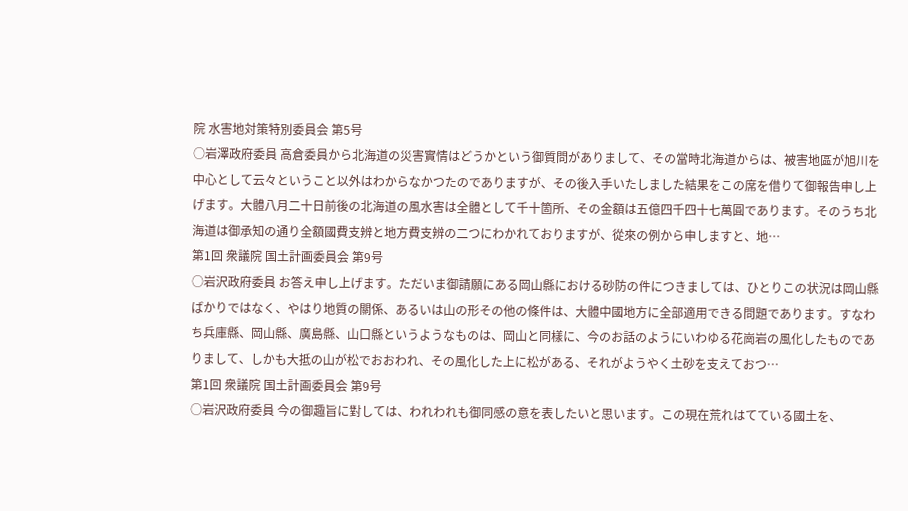院 水害地対策特別委員会 第5号
○岩澤政府委員 高倉委員から北海道の災害實情はどうかという御質問がありまして、その當時北海道からは、被害地區が旭川を中心として云々ということ以外はわからなかつたのでありますが、その後入手いたしました結果をこの席を借りて御報告申し上げます。大體八月二十日前後の北海道の風水害は全體として千十箇所、その金額は五億四千四十七萬圓であります。そのうち北海道は御承知の通り全額國費支辨と地方費支辨の二つにわかれておりますが、從來の例から申しますと、地…
第1回 衆議院 国土計画委員会 第9号
○岩沢政府委員 お答え申し上げます。ただいま御請願にある岡山縣における砂防の件につきましては、ひとりこの状況は岡山縣ばかりではなく、やはり地質の關係、あるいは山の形その他の條件は、大體中國地方に全部適用できる問題であります。すなわち兵庫縣、岡山縣、廣島縣、山口縣というようなものは、岡山と同樣に、今のお話のようにいわゆる花崗岩の風化したものでありまして、しかも大抵の山が松でおおわれ、その風化した上に松がある、それがようやく土砂を支えておつ…
第1回 衆議院 国土計画委員会 第9号
○岩沢政府委員 今の御趣旨に對しては、われわれも御同感の意を表したいと思います。この現在荒れはてている國土を、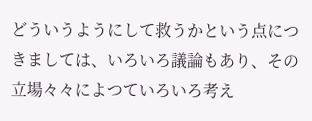どういうようにして救うかという点につきましては、いろいろ議論もあり、その立場々々によつていろいろ考え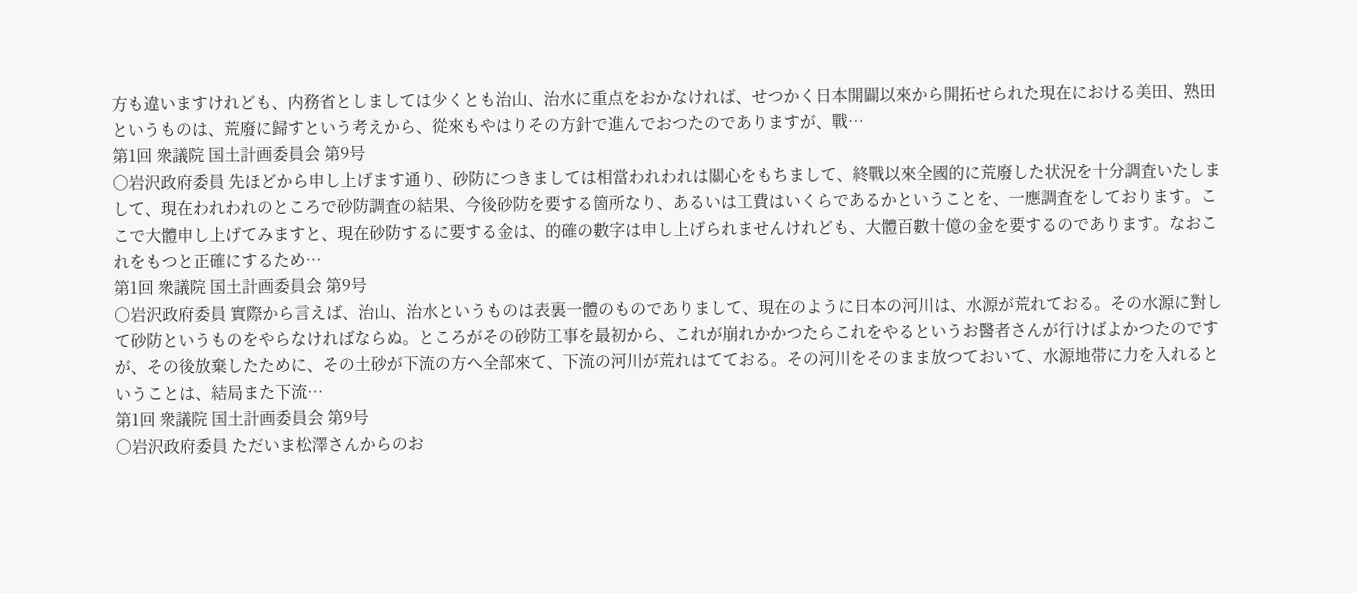方も違いますけれども、内務省としましては少くとも治山、治水に重点をおかなければ、せつかく日本開闢以來から開拓せられた現在における美田、熟田というものは、荒廢に歸すという考えから、從來もやはりその方針で進んでおつたのでありますが、戰…
第1回 衆議院 国土計画委員会 第9号
○岩沢政府委員 先ほどから申し上げます通り、砂防につきましては相當われわれは關心をもちまして、終戰以來全國的に荒廢した状況を十分調査いたしまして、現在われわれのところで砂防調査の結果、今後砂防を要する箇所なり、あるいは工費はいくらであるかということを、一應調査をしております。ここで大體申し上げてみますと、現在砂防するに要する金は、的確の數字は申し上げられませんけれども、大體百數十億の金を要するのであります。なおこれをもつと正確にするため…
第1回 衆議院 国土計画委員会 第9号
○岩沢政府委員 實際から言えば、治山、治水というものは表裏一體のものでありまして、現在のように日本の河川は、水源が荒れておる。その水源に對して砂防というものをやらなければならぬ。ところがその砂防工事を最初から、これが崩れかかつたらこれをやるというお醫者さんが行けばよかつたのですが、その後放棄したために、その土砂が下流の方へ全部來て、下流の河川が荒れはてておる。その河川をそのまま放つておいて、水源地帯に力を入れるということは、結局また下流…
第1回 衆議院 国土計画委員会 第9号
○岩沢政府委員 ただいま松澤さんからのお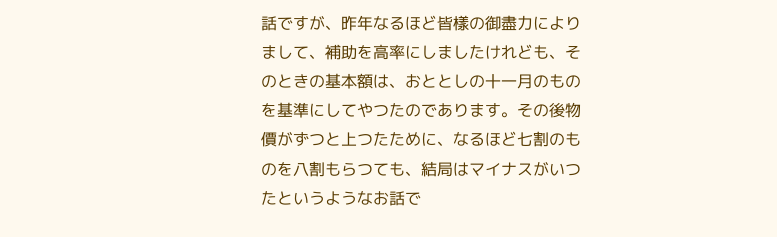話ですが、昨年なるほど皆樣の御盡力によりまして、補助を高率にしましたけれども、そのときの基本額は、おととしの十一月のものを基準にしてやつたのであります。その後物價がずつと上つたために、なるほど七割のものを八割もらつても、結局はマイナスがいつたというようなお話で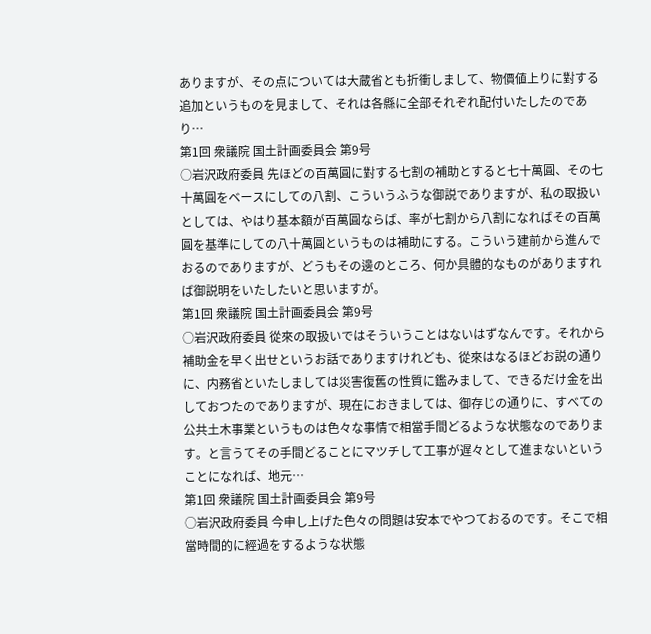ありますが、その点については大蔵省とも折衝しまして、物價値上りに對する追加というものを見まして、それは各縣に全部それぞれ配付いたしたのであり…
第1回 衆議院 国土計画委員会 第9号
○岩沢政府委員 先ほどの百萬圓に對する七割の補助とすると七十萬圓、その七十萬圓をベースにしての八割、こういうふうな御説でありますが、私の取扱いとしては、やはり基本額が百萬圓ならば、率が七割から八割になればその百萬圓を基準にしての八十萬圓というものは補助にする。こういう建前から進んでおるのでありますが、どうもその邊のところ、何か具體的なものがありますれば御説明をいたしたいと思いますが。
第1回 衆議院 国土計画委員会 第9号
○岩沢政府委員 從來の取扱いではそういうことはないはずなんです。それから補助金を早く出せというお話でありますけれども、從來はなるほどお説の通りに、内務省といたしましては災害復舊の性質に鑑みまして、できるだけ金を出しておつたのでありますが、現在におきましては、御存じの通りに、すべての公共土木事業というものは色々な事情で相當手間どるような状態なのであります。と言うてその手間どることにマツチして工事が遅々として進まないということになれば、地元…
第1回 衆議院 国土計画委員会 第9号
○岩沢政府委員 今申し上げた色々の問題は安本でやつておるのです。そこで相當時間的に經過をするような状態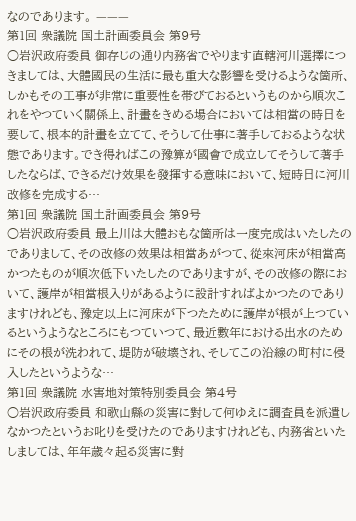なのであります。 ———
第1回 衆議院 国土計画委員会 第9号
○岩沢政府委員 御存じの通り内務省でやります直轄河川選擇につきましては、大體國民の生活に最も重大な影響を受けるような箇所、しかもその工事が非常に重要性を帯びておるというものから順次これをやつていく關係上、計畫をきめる場合においては相當の時日を要して、根本的計畫を立てて、そうして仕事に著手しておるような状態であります。でき得ればこの豫算が國會で成立してそうして著手したならば、できるだけ效果を發揮する意味において、短時日に河川改修を完成する…
第1回 衆議院 国土計画委員会 第9号
○岩沢政府委員 最上川は大體おもな箇所は一度完成はいたしたのでありまして、その改修の效果は相當あがつて、從來河床が相當高かつたものが順次低下いたしたのでありますが、その改修の際において、護岸が相當根入りがあるように設計すればよかつたのでありますけれども、豫定以上に河床が下つたために護岸が根が上つているというようなところにもつていつて、最近數年における出水のためにその根が洗われて、堤防が破壊され、そしてこの沿線の町村に侵入したというような…
第1回 衆議院 水害地対策特別委員会 第4号
○岩沢政府委員 和歌山縣の災害に對して何ゆえに調査員を派遣しなかつたというお叱りを受けたのでありますけれども、内務省といたしましては、年年歳々起る災害に對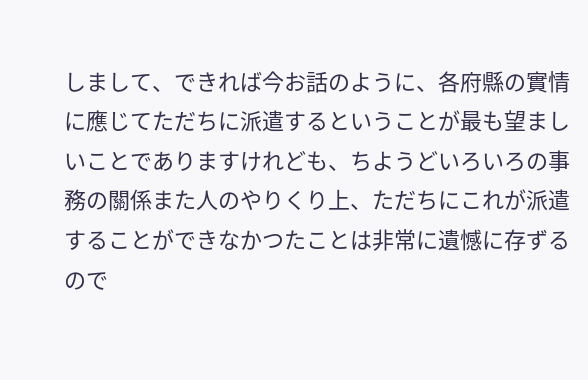しまして、できれば今お話のように、各府縣の實情に應じてただちに派遣するということが最も望ましいことでありますけれども、ちようどいろいろの事務の關係また人のやりくり上、ただちにこれが派遣することができなかつたことは非常に遺憾に存ずるので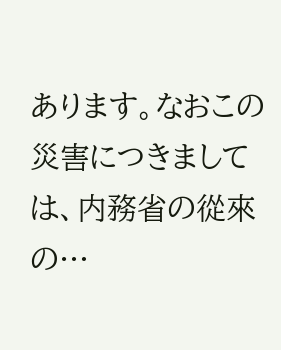あります。なおこの災害につきましては、内務省の從來の…